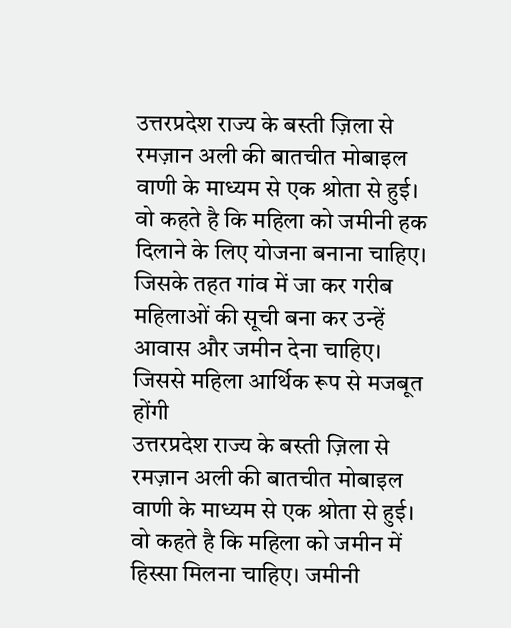उत्तरप्रदेश राज्य के बस्ती ज़िला से रमज़ान अली की बातचीत मोबाइल वाणी के माध्यम से एक श्रोता से हुई। वो कहते है कि महिला को जमीनी हक दिलाने के लिए योजना बनाना चाहिए। जिसके तहत गांव में जा कर गरीब महिलाओं की सूची बना कर उन्हें आवास और जमीन देना चाहिए। जिससे महिला आर्थिक रूप से मजबूत होंगी
उत्तरप्रदेश राज्य के बस्ती ज़िला से रमज़ान अली की बातचीत मोबाइल वाणी के माध्यम से एक श्रोता से हुई। वो कहते है कि महिला को जमीन में हिस्सा मिलना चाहिए। जमीनी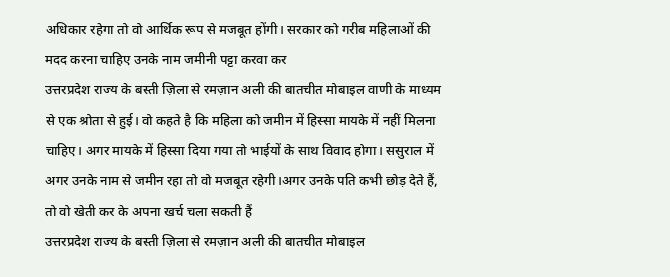अधिकार रहेगा तो वो आर्थिक रूप से मजबूत होंगी। सरकार को गरीब महिलाओं की मदद करना चाहिए उनके नाम जमीनी पट्टा करवा कर
उत्तरप्रदेश राज्य के बस्ती ज़िला से रमज़ान अली की बातचीत मोबाइल वाणी के माध्यम से एक श्रोता से हुई। वो कहते है कि महिला को जमीन में हिस्सा मायके में नहीं मिलना चाहिए। अगर मायके में हिस्सा दिया गया तो भाईयों के साथ विवाद होगा। ससुराल में अगर उनके नाम से जमीन रहा तो वो मजबूत रहेगी।अगर उनके पति कभी छोड़ देते हैं, तो वो खेती कर के अपना खर्च चला सकती हैं
उत्तरप्रदेश राज्य के बस्ती ज़िला से रमज़ान अली की बातचीत मोबाइल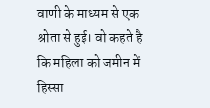वाणी के माध्यम से एक श्रोता से हुई। वो कहते है कि महिला को जमीन में हिस्सा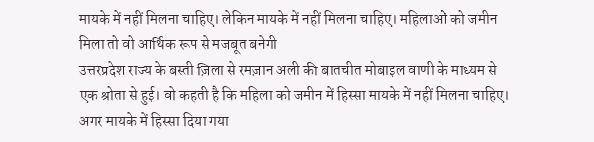मायके में नहीं मिलना चाहिए। लेकिन मायके में नहीं मिलना चाहिए। महिलाओं को जमीन मिला तो वो आर्थिक रूप से मजबूत बनेगी
उत्तरप्रदेश राज्य के बस्ती ज़िला से रमज़ान अली की बातचीत मोबाइल वाणी के माध्यम से एक श्रोता से हुई। वो कहती है कि महिला को जमीन में हिस्सा मायके में नहीं मिलना चाहिए। अगर मायके में हिस्सा दिया गया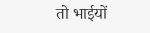तो भाईयों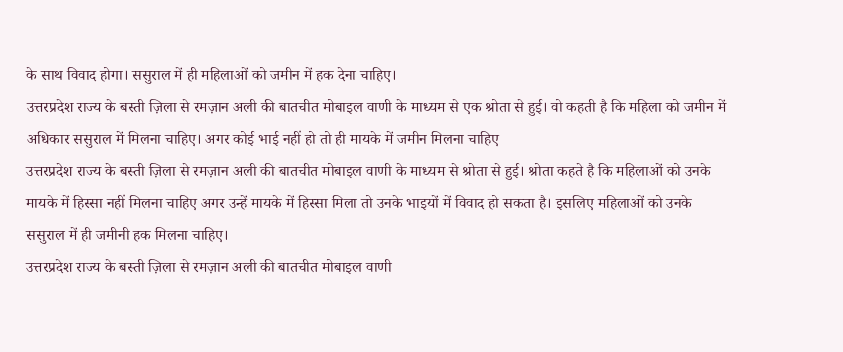के साथ विवाद होगा। ससुराल में ही महिलाओं को जमीन में हक देना चाहिए।
उत्तरप्रदेश राज्य के बस्ती ज़िला से रमज़ान अली की बातचीत मोबाइल वाणी के माध्यम से एक श्रोता से हुई। वो कहती है कि महिला को जमीन में अधिकार ससुराल में मिलना चाहिए। अगर कोई भाई नहीं हो तो ही मायके में जमीन मिलना चाहिए
उत्तरप्रदेश राज्य के बस्ती ज़िला से रमज़ान अली की बातचीत मोबाइल वाणी के माध्यम से श्रोता से हुई। श्रोता कहते है कि महिलाओं को उनके मायके में हिस्सा नहीं मिलना चाहिए अगर उन्हें मायके में हिस्सा मिला तो उनके भाइयों में विवाद हो सकता है। इसलिए महिलाओं को उनके ससुराल में ही जमीनी हक मिलना चाहिए।
उत्तरप्रदेश राज्य के बस्ती ज़िला से रमज़ान अली की बातचीत मोबाइल वाणी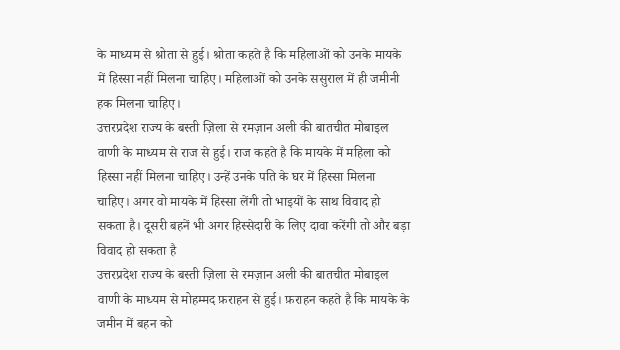के माध्यम से श्रोता से हुई। श्रोता कहते है कि महिलाओं को उनके मायके में हिस्सा नहीं मिलना चाहिए। महिलाओं को उनके ससुराल में ही जमीनी हक मिलना चाहिए।
उत्तरप्रदेश राज्य के बस्ती ज़िला से रमज़ान अली की बातचीत मोबाइल वाणी के माध्यम से राज से हुई। राज कहते है कि मायके में महिला को हिस्सा नहीं मिलना चाहिए। उन्हें उनके पति के घर में हिस्सा मिलना चाहिए। अगर वो मायके में हिस्सा लेंगी तो भाइयों के साथ विवाद हो सकता है। दूसरी बहनें भी अगर हिस्सेदारी के लिए दावा करेंगी तो और बड़ा विवाद हो सकता है
उत्तरप्रदेश राज्य के बस्ती ज़िला से रमज़ान अली की बातचीत मोबाइल वाणी के माध्यम से मोहम्मद फ़राहन से हुई। फ़राहन कहते है कि मायके के जमीन में बहन को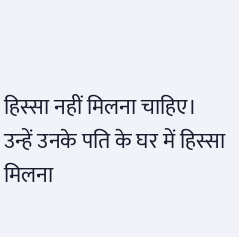हिस्सा नहीं मिलना चाहिए। उन्हें उनके पति के घर में हिस्सा मिलना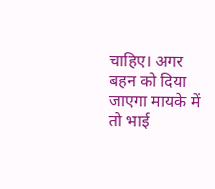चाहिए। अगर बहन को दिया जाएगा मायके में तो भाई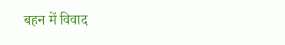बहन में विवाद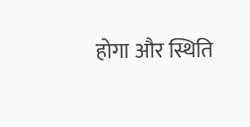होगा और स्थिति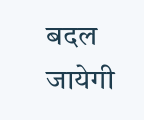बदल जायेगी